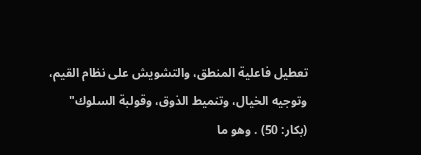تعطيل فاعلية المنطق، والتشويش على نظام القيم، وتوجيه الخيال، وتنميط الذوق، وقولبة السلوك" (بكار: 50) . وهو ما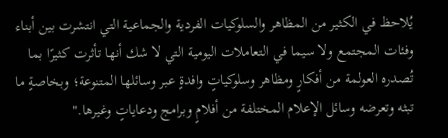يُلاحظ في الكثير من المظاهر والسلوكيات الفردية والجماعية التي انتشرت بين أبناء وفئات المجتمع ولا سيما في التعاملات اليومية التي لا شك أنها تأثرت كثيرًا بما تُصدره العولمة من أفكارٍ ومظاهر وسلوكياتٍ وافدةٍ عبر وسائلها المتنوعة؛ وبخاصةٍ ما تبثه وتعرضه وسائل الإعلام المختلفة من أفلامٍ وبرامج ودعاياتٍ وغيرها."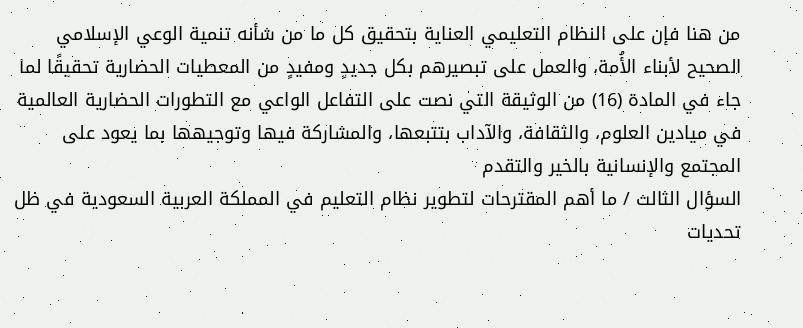من هنا فإن على النظام التعليمي العناية بتحقيق كل ما من شأنه تنمية الوعي الإسلامي الصحيح لأبناء الأُمة، والعمل على تبصيرهم بكل جديدٍ ومفيدٍ من المعطيات الحضارية تحقيقًا لما جاء في المادة (16) من الوثيقة التي نصت على التفاعل الواعي مع التطورات الحضارية العالمية في ميادين العلوم، والثقافة، والآداب بتتبعها، والمشاركة فيها وتوجيهها بما يعود على المجتمع والإنسانية بالخير والتقدم
السؤال الثالث / ما أهم المقترحات لتطوير نظام التعليم في المملكة العربية السعودية في ظل تحديات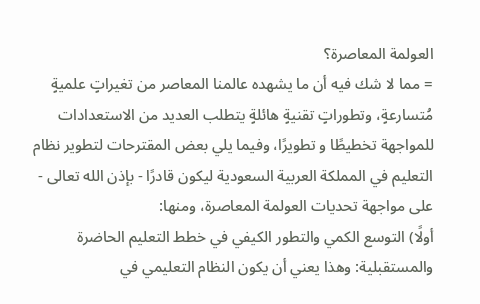العولمة المعاصرة؟
= مما لا شك فيه أن ما يشهده عالمنا المعاصر من تغيراتٍ علميةٍ مُتسارعةٍ، وتطوراتٍ تقنيةٍ هائلةٍ يتطلب العديد من الاستعدادات للمواجهة تخطيطًا و تطويرًا، وفيما يلي بعض المقترحات لتطوير نظام التعليم في المملكة العربية السعودية ليكون قادرًا - بإذن الله تعالى - على مواجهة تحديات العولمة المعاصرة، ومنها:
أولًا) التوسع الكمي والتطور الكيفي في خطط التعليم الحاضرة والمستقبلية: وهذا يعني أن يكون النظام التعليمي في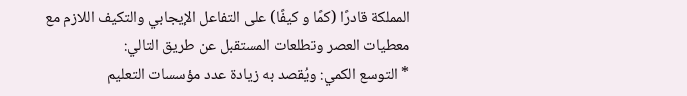المملكة قادرًا (كمًا و كيفًا) على التفاعل الإيجابي والتكيف اللازم مع معطيات العصر وتطلعات المستقبل عن طريق التالي:
* التوسع الكمي: ويُقصد به زيادة عدد مؤسسات التعليم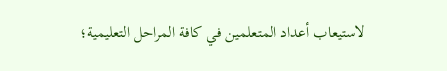لاستيعاب أعداد المتعلمين في كافة المراحل التعليمية؛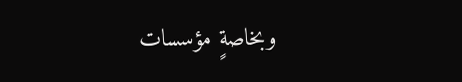وبخاصةٍ مؤسسات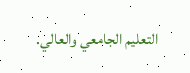التعليم الجامعي والعالي.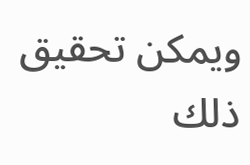ويمكن تحقيق ذلك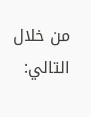من خلال التالي: